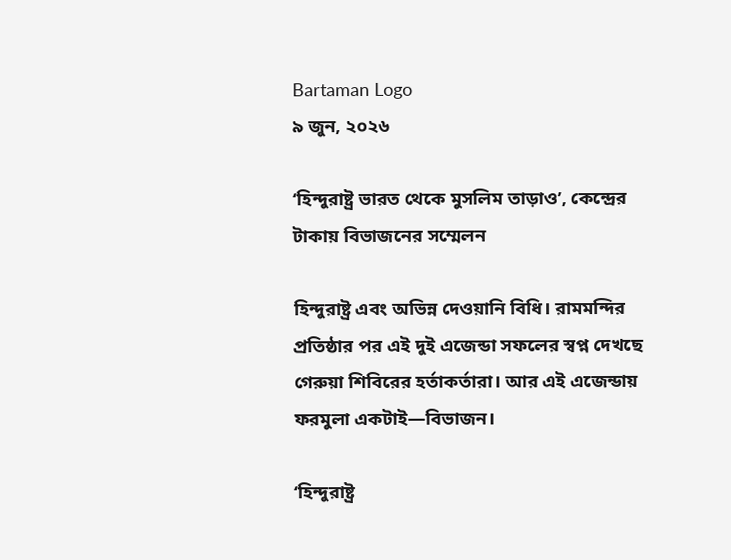Bartaman Logo
৯ জুন, ২০২৬

‘হিন্দুরাষ্ট্র ভারত থেকে মুসলিম তাড়াও’, কেন্দ্রের টাকায় বিভাজনের সম্মেলন

হিন্দুরাষ্ট্র এবং অভিন্ন দেওয়ানি বিধি। রামমন্দির প্রতিষ্ঠার পর এই দুই এজেন্ডা সফলের স্বপ্ন দেখছে গেরুয়া শিবিরের হর্তাকর্তারা। আর এই এজেন্ডায় ফরমুলা একটাই—বিভাজন।

‘হিন্দুরাষ্ট্র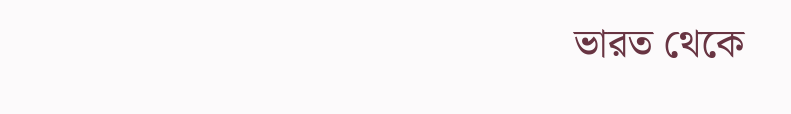ভারত থেকে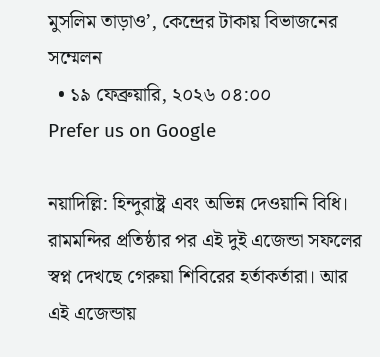মুসলিম তাড়াও’, কেন্দ্রের টাকায় বিভাজনের সম্মেলন
  • ১৯ ফেব্রুয়ারি, ২০২৬ ০৪:০০
Prefer us on Google

নয়াদিল্লি: হিন্দুরাষ্ট্র এবং অভিন্ন দেওয়ানি বিধি। রামমন্দির প্রতিষ্ঠার পর এই দুই এজেন্ডা সফলের স্বপ্ন দেখছে গেরুয়া শিবিরের হর্তাকর্তারা। আর এই এজেন্ডায়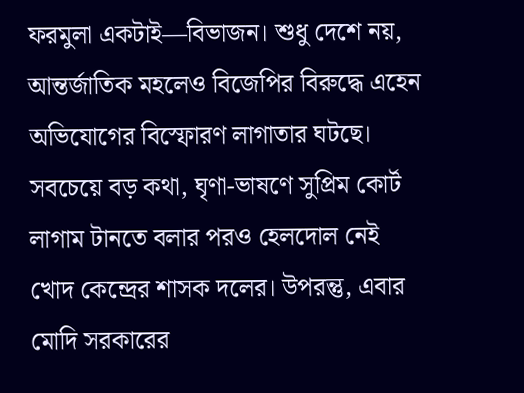ফরমুলা একটাই—বিভাজন। শুধু দেশে নয়, আন্তর্জাতিক মহলেও বিজেপির বিরুদ্ধে এহেন অভিযোগের বিস্ফোরণ লাগাতার ঘটছে। সবচেয়ে বড় কথা, ঘৃণা-ভাষণে সুপ্রিম কোর্ট লাগাম টানতে বলার পরও হেলদোল নেই খোদ কেন্দ্রের শাসক দলের। উপরন্তু, এবার মোদি সরকারের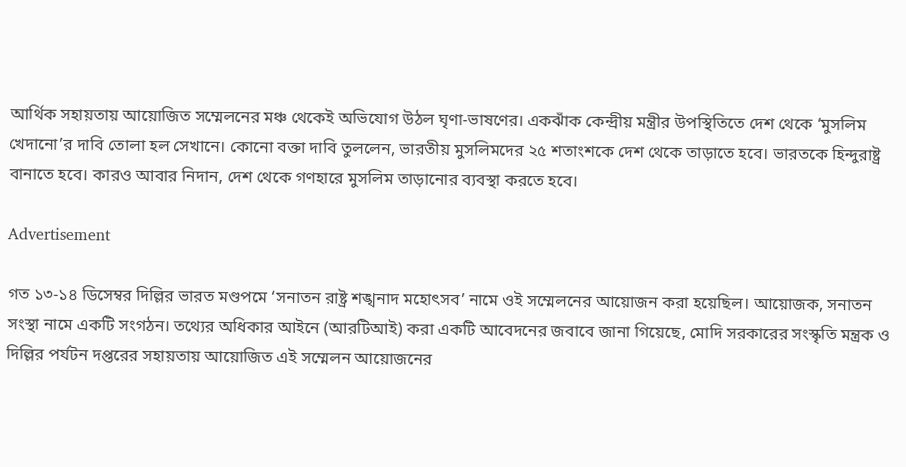আর্থিক সহায়তায় আয়োজিত সম্মেলনের মঞ্চ থেকেই অভিযোগ উঠল ঘৃণা-ভাষণের। একঝাঁক কেন্দ্রীয় মন্ত্রীর উপস্থিতিতে দেশ থেকে ‘মুসলিম খেদানো’র দাবি তোলা হল সেখানে। কোনো বক্তা দাবি তুললেন, ভারতীয় মুসলিমদের ২৫ শতাংশকে দেশ থেকে তাড়াতে হবে। ভারতকে হিন্দুরাষ্ট্র বানাতে হবে। কারও আবার নিদান, দেশ থেকে গণহারে মুসলিম তাড়ানোর ব্যবস্থা করতে হবে।

Advertisement

গত ১৩-১৪ ডিসেম্বর দিল্লির ভারত মণ্ডপমে ‘সনাতন রাষ্ট্র শঙ্খনাদ মহোৎসব’ নামে ওই সম্মেলনের আয়োজন করা হয়েছিল। আয়োজক, সনাতন সংস্থা নামে একটি সংগঠন। তথ্যের অধিকার আইনে (আরটিআই) করা একটি আবেদনের জবাবে জানা গিয়েছে, মোদি সরকারের সংস্কৃতি মন্ত্রক ও দিল্লির পর্যটন দপ্তরের সহায়তায় আয়োজিত এই সম্মেলন আয়োজনের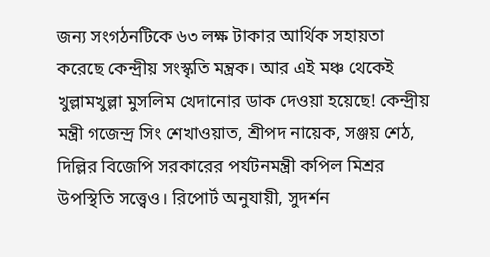জন্য সংগঠনটিকে ৬৩ লক্ষ টাকার আর্থিক সহায়তা করেছে কেন্দ্রীয় সংস্কৃতি মন্ত্রক। আর এই মঞ্চ থেকেই খুল্লামখুল্লা মুসলিম খেদানোর ডাক দেওয়া হয়েছে! কেন্দ্রীয় মন্ত্রী গজেন্দ্র সিং শেখাওয়াত, শ্রীপদ নায়েক, সঞ্জয় শেঠ, দিল্লির বিজেপি সরকারের পর্যটনমন্ত্রী কপিল মিশ্রর উপস্থিতি সত্ত্বেও। রিপোর্ট অনুযায়ী, সুদর্শন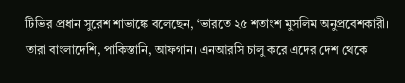টিভির প্রধান সুরেশ শাভাঙ্কে বলেছেন, ‘ভারতে ২৫ শতাংশ মুসলিম অনুপ্রবেশকারী। তারা বাংলাদেশি, পাকিস্তানি, আফগান। এনআরসি চালু করে এদের দেশ থেকে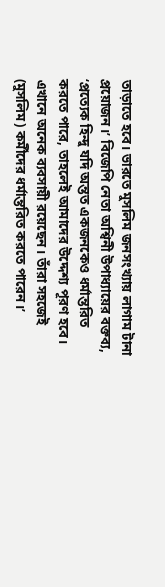তাড়াতে হবে। ভারতে মুসলিম জনসংখ্যায় লাগাম টানা প্রয়োজন।’ বিজেপি নেতা অশ্বিনী উপাধ্যায়ের বক্তব্য, ‘প্রত্যেক হিন্দু যদি অন্তত একজনকেও ধর্মান্তরিত করতে পারে, তাহলেই আমাদের উদ্দেশ্য পূরণ হবে। এখানে অনেক ব্যবসায়ী রয়েছেন। তাঁরা সহজেই (মুসলিম) কর্মীদের ধর্মান্তরিত করতে পারেন।’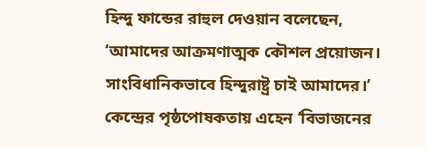হিন্দু ফান্ডের রাহুল দেওয়ান বলেছেন, ‘আমাদের আক্রমণাত্মক কৌশল প্রয়োজন। সাংবিধানিকভাবে হিন্দুরাষ্ট্র চাই আমাদের।’
কেন্দ্রের পৃষ্ঠপোষকতায় এহেন ‘বিভাজনের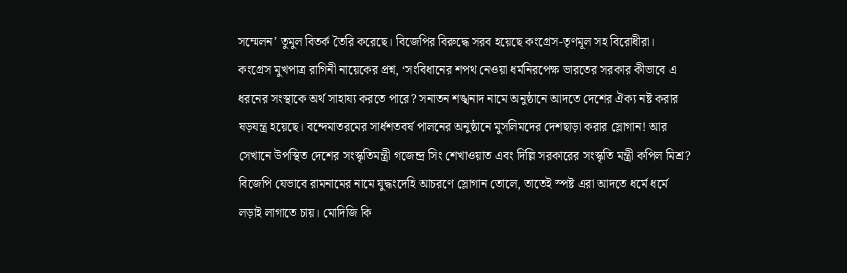সম্মেলন’ তুমুল বিতর্ক তৈরি করেছে। বিজেপির বিরুদ্ধে সরব হয়েছে কংগ্রেস-তৃণমূল সহ বিরোধীরা। কংগ্রেস মুখপাত্র রাগিনী নায়েকের প্রশ্ন, ‘সংবিধানের শপথ নেওয়া ধর্মনিরপেক্ষ ভারতের সরকার কীভাবে এ ধরনের সংস্থাকে অর্থ সাহায্য করতে পারে? সনাতন শঙ্খনাদ নামে অনুষ্ঠানে আদতে দেশের ঐক্য নষ্ট করার ষড়যন্ত্র হয়েছে। বন্দেমাতরমের সার্ধশতবর্ষ পালনের অনুষ্ঠানে মুসলিমদের দেশছাড়া করার স্লোগান! আর সেখানে উপস্থিত দেশের সংস্কৃতিমন্ত্রী গজেন্দ্র সিং শেখাওয়াত এবং দিল্লি সরকারের সংস্কৃতি মন্ত্রী কপিল মিশ্র? বিজেপি যেভাবে রামনামের নামে যুদ্ধংদেহি আচরণে স্লোগান তোলে, তাতেই স্পষ্ট এরা আদতে ধর্মে ধর্মে লড়াই লাগাতে চায়। মোদিজি কি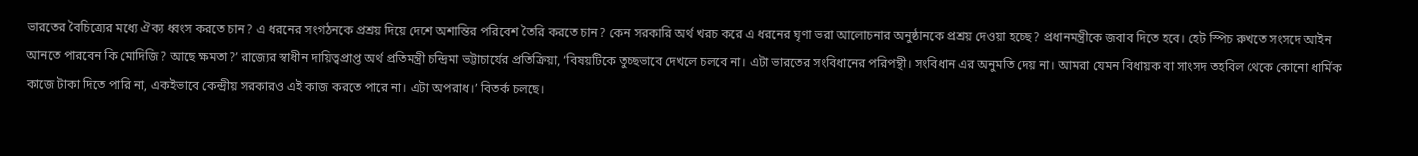ভারতের বৈচিত্র্যের মধ্যে ঐক্য ধ্বংস করতে চান? এ ধরনের সংগঠনকে প্রশ্রয় দিয়ে দেশে অশান্তির পরিবেশ তৈরি করতে চান? কেন সরকারি অর্থ খরচ করে এ ধরনের ঘৃণা ভরা আলোচনার অনুষ্ঠানকে প্রশ্রয় দেওয়া হচ্ছে? প্রধানমন্ত্রীকে জবাব দিতে হবে। হেট স্পিচ রুখতে সংসদে আইন আনতে পারবেন কি মোদিজি? আছে ক্ষমতা?’ রাজ্যের স্বাধীন দায়িত্বপ্রাপ্ত অর্থ প্রতিমন্ত্রী চন্দ্রিমা ভট্টাচার্যের প্রতিক্রিয়া, ‘বিষয়টিকে তুচ্ছভাবে দেখলে চলবে না। এটা ভারতের সংবিধানের পরিপন্থী। সংবিধান এর অনুমতি দেয় না। আমরা যেমন বিধায়ক বা সাংসদ তহবিল থেকে কোনো ধার্মিক কাজে টাকা দিতে পারি না, একইভাবে কেন্দ্রীয় সরকারও এই কাজ করতে পারে না। এটা অপরাধ।’ বিতর্ক চলছে।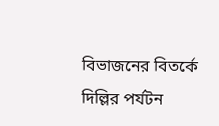বিভাজনের বিতর্কে দিল্লির পর্যটন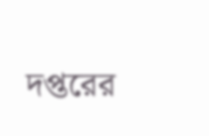দপ্তরের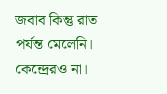জবাব কিন্তু রাত পর্যন্ত মেলেনি। কেন্দ্রেরও না।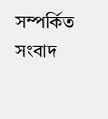সম্পর্কিত সংবাদ